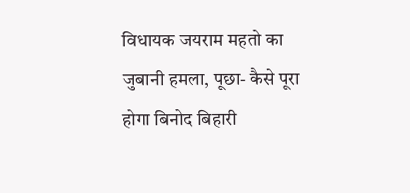विधायक जयराम महतो का जुबानी हमला, पूछा- कैसे पूरा होगा बिनोद बिहारी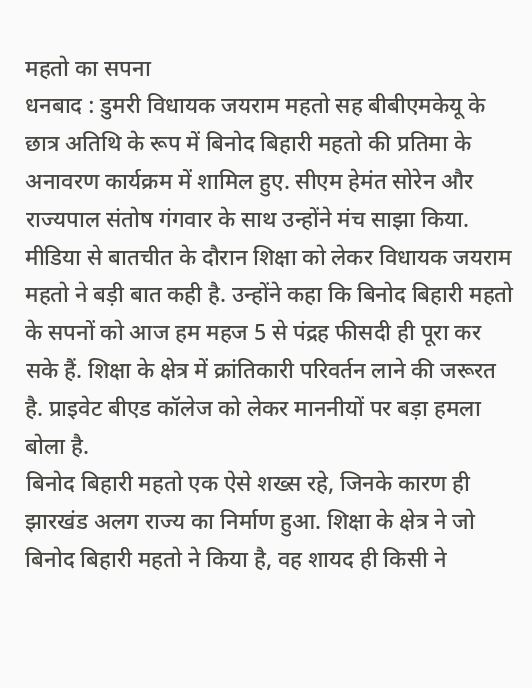महतो का सपना
धनबाद : डुमरी विधायक जयराम महतो सह बीबीएमकेयू के छात्र अतिथि के रूप में बिनोद बिहारी महतो की प्रतिमा के अनावरण कार्यक्रम में शामिल हुए. सीएम हेमंत सोरेन और राज्यपाल संतोष गंगवार के साथ उन्होंने मंच साझा किया.
मीडिया से बातचीत के दौरान शिक्षा को लेकर विधायक जयराम महतो ने बड़ी बात कही है. उन्होंने कहा कि बिनोद बिहारी महतो के सपनों को आज हम महज 5 से पंद्रह फीसदी ही पूरा कर सके हैं. शिक्षा के क्षेत्र में क्रांतिकारी परिवर्तन लाने की जरूरत है. प्राइवेट बीएड कॉलेज को लेकर माननीयों पर बड़ा हमला बोला है.
बिनोद बिहारी महतो एक ऐसे शख्स रहे, जिनके कारण ही झारखंड अलग राज्य का निर्माण हुआ. शिक्षा के क्षेत्र ने जो बिनोद बिहारी महतो ने किया है, वह शायद ही किसी ने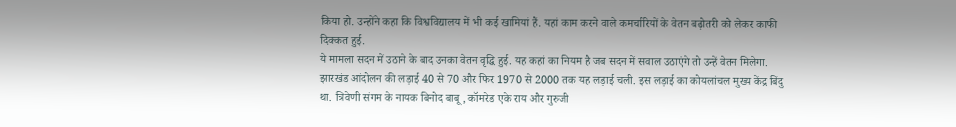किया हो. उन्होंने कहा कि विश्वविद्यालय में भी कई खामियां हैं. यहां काम करने वाले कमर्चारियों के वेतन बढ़ोतरी को लेकर काफी दिक्कत हुई.
ये मामला सदन में उठाने के बाद उनका वेतन वृद्धि हुई. यह कहां का नियम है जब सदन में सवाल उठाएंगे तो उन्हें वेतन मिलेगा. झारखंड आंदोलन की लड़ाई 40 से 70 और फिर 1970 से 2000 तक यह लड़ाई चली. इस लड़ाई का कोयलांचल मुख्य केंद्र बिंदु था. त्रिवेणी संगम के नायक बिनोद बाबू, कॉमरेड एके राय और गुरुजी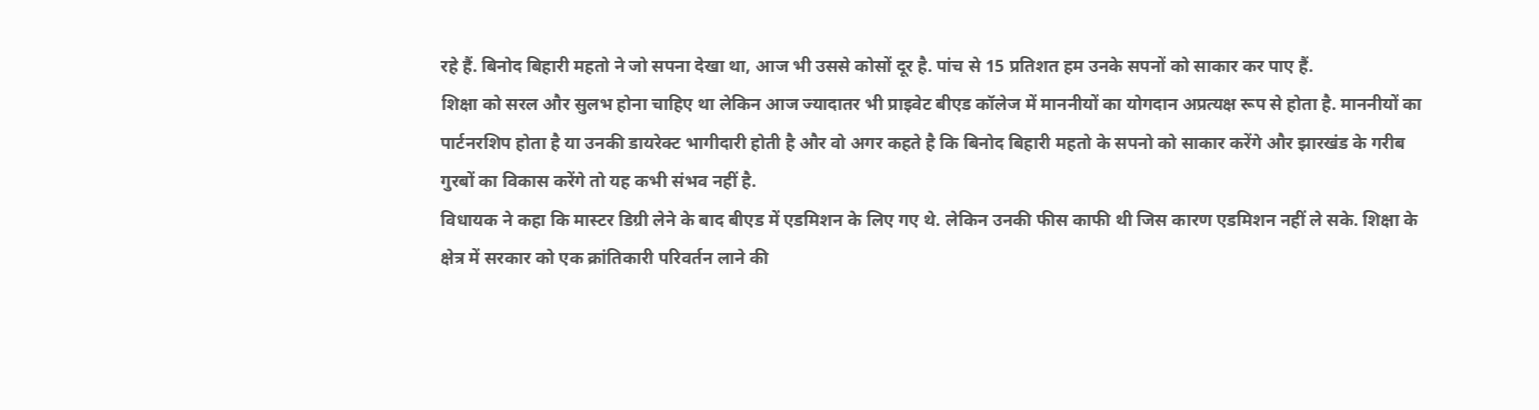रहे हैं. बिनोद बिहारी महतो ने जो सपना देखा था, आज भी उससे कोसों दूर है. पांच से 15 प्रतिशत हम उनके सपनों को साकार कर पाए हैं.
शिक्षा को सरल और सुलभ होना चाहिए था लेकिन आज ज्यादातर भी प्राइवेट बीएड कॉलेज में माननीयों का योगदान अप्रत्यक्ष रूप से होता है. माननीयों का पार्टनरशिप होता है या उनकी डायरेक्ट भागीदारी होती है और वो अगर कहते है कि बिनोद बिहारी महतो के सपनो को साकार करेंगे और झारखंड के गरीब गुरबों का विकास करेंगे तो यह कभी संभव नहीं है.
विधायक ने कहा कि मास्टर डिग्री लेने के बाद बीएड में एडमिशन के लिए गए थे. लेकिन उनकी फीस काफी थी जिस कारण एडमिशन नहीं ले सके. शिक्षा के क्षेत्र में सरकार को एक क्रांतिकारी परिवर्तन लाने की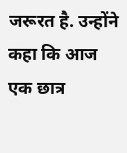जरूरत है. उन्होंने कहा कि आज एक छात्र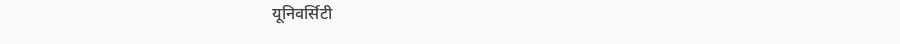यूनिवर्सिटी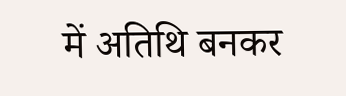में अतिथि बनकर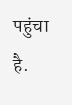पहुंचा है.